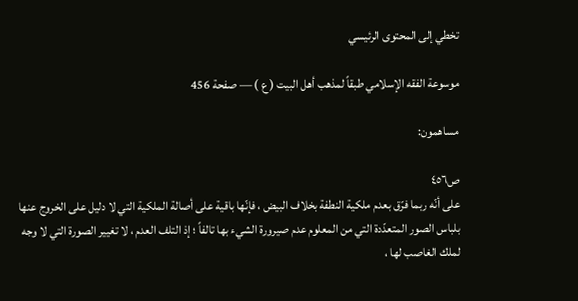تخطي إلى المحتوى الرئيسي

موسوعة الفقه الإسلامي طبقاً لمذهب أهل البيت ( ع ) — صفحة 456

مساهمون:

ص٤٥٦
على أنّه ربما فرّق بعدم ملكية النطفة بخلاف البيض ، فإنّها باقية على أصالة الملكية التي لا دليل على الخروج عنها بلباس الصور المتعدّدة التي من المعلوم عدم صيرورة الشيء بها تالفاً ؛ إذ التلف العدم ، لا تغيير الصورة التي لا وجه لملك الغاصب لها ،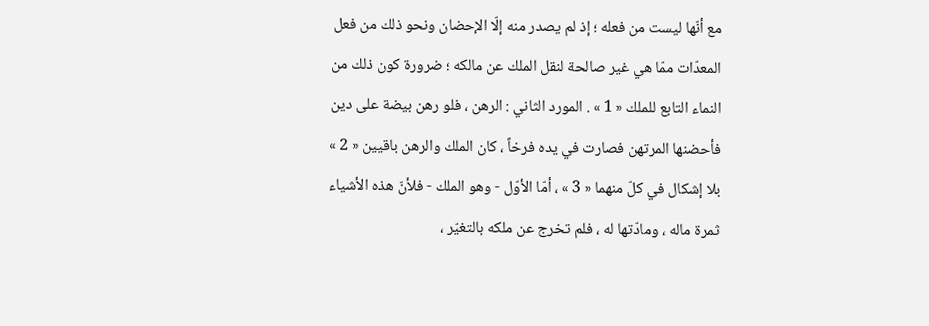مع أنّها ليست من فعله ؛ إذ لم يصدر منه إلّا الإحضان ونحو ذلك من فعل المعدّات ممّا هي غير صالحة لنقل الملك عن مالكه ؛ ضرورة كون ذلك من النماء التابع للملك « 1 » . المورد الثاني : الرهن ، فلو رهن بيضة على دين فأحضنها المرتهن فصارت في يده فرخاً ، كان الملك والرهن باقيين « 2 » بلا إشكال في كلّ منهما « 3 » ، أمّا الأوّل - وهو الملك - فلأنّ هذه الأشياء ثمرة ماله ، ومادّتها له ، فلم تخرج عن ملكه بالتغيّر ،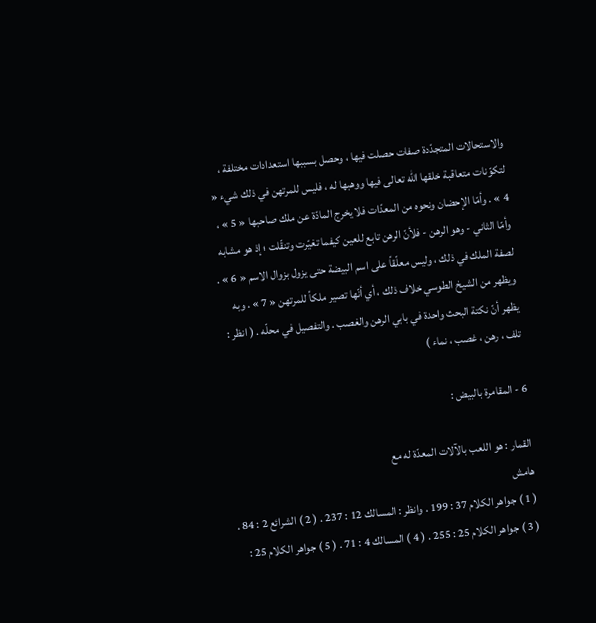والاستحالات المتجدّدة صفات حصلت فيها ، وحصل بسببها استعدادات مختلفة ، لتكوّنات متعاقبة خلقها اللّه تعالى فيها ووهبها له ، فليس للمرتهن في ذلك شيء « 4 » . وأمّا الإحضان ونحوه من المعدّات فلا يخرج المادّة عن ملك صاحبها « 5 » ، وأمّا الثاني - وهو الرهن - فلأنّ الرهن تابع للعين كيفما تغيّرت وتنقّلت ؛ إذ هو مشابه لصفة الملك في ذلك ، وليس معلّقاً على اسم البيضة حتى يزول بزوال الاسم « 6 » . ويظهر من الشيخ الطوسي خلاف ذلك ، أي أنّها تصير ملكاً للمرتهن « 7 » . وبه يظهر أنّ نكتة البحث واحدة في بابي الرهن والغصب . والتفصيل في محلّه . ( انظر : تلف ، رهن ، غصب ، نماء )

6 - المقامرة بالبيض :

القمار : هو اللعب بالآلات المعدّة له مع
هامش
( 1 ) جواهر الكلام 37 : 199 . وانظر : المسالك 12 : 237 . ( 2 ) الشرائع 2 : 84 . ( 3 ) جواهر الكلام 25 : 255 . ( 4 ) المسالك 4 : 71 . ( 5 ) جواهر الكلام 25 :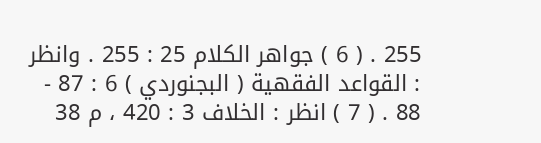255 . ( 6 ) جواهر الكلام 25 : 255 . وانظر : القواعد الفقهية ( البجنوردي ) 6 : 87 - 88 . ( 7 ) انظر : الخلاف 3 : 420 ، م 38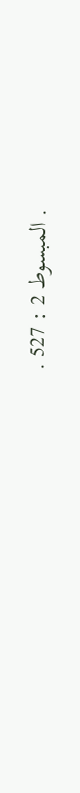. المبسوط 2 : 527 .